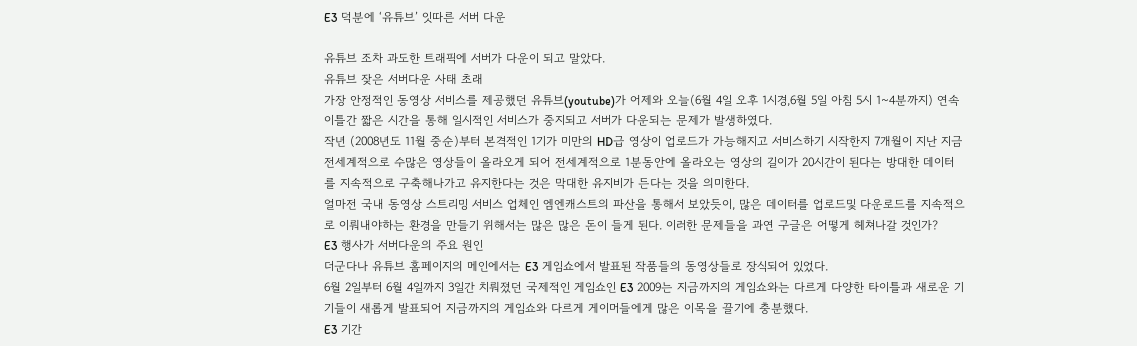E3 덕분에 ‘유튜브’ 잇따른 서버 다운

유튜브 조차 과도한 트래픽에 서버가 다운이 되고 말았다.
유튜브 잦은 서버다운 사태 초래
가장 안정적인 동영상 서비스를 제공했던 유튜브(youtube)가 어제와 오늘(6월 4일 오후 1시경,6월 5일 아침 5시 1~4분까지) 연속 이틀간 짧은 시간을 통해 일시적인 서비스가 중지되고 서버가 다운되는 문제가 발생하였다.
작년 (2008년도 11월 중순)부터 본격적인 1기가 미만의 HD급 영상이 업로드가 가능해지고 서비스하기 시작한지 7개월이 지난 지금 전세계적으로 수많은 영상들이 올라오게 되어 전세계적으로 1분동안에 올라오는 영상의 길이가 20시간이 된다는 방대한 데이터를 지속적으로 구축해나가고 유지한다는 것은 막대한 유지비가 든다는 것을 의미한다.
얼마전 국내 동영상 스트리밍 서비스 업체인 엠엔캐스트의 파산을 통해서 보았듯이, 많은 데이터를 업로드및 다운로드를 지속적으로 이뤄내야하는 환경을 만들기 위해서는 많은 많은 돈이 들게 된다. 이러한 문제들을 과연 구글은 어떻게 헤쳐나갈 것인가?
E3 행사가 서버다운의 주요 원인
더군다나 유튜브 홈페이지의 메인에서는 E3 게임쇼에서 발표된 작품들의 동영상들로 장식되어 있었다.
6월 2일부터 6월 4일까지 3일간 치뤄졌던 국제적인 게임쇼인 E3 2009는 지금까지의 게임쇼와는 다르게 다양한 타이틀과 새로운 기기들이 새롭게 발표되어 지금까지의 게임쇼와 다르게 게이머들에게 많은 이목을 끌기에 충분했다.
E3 기간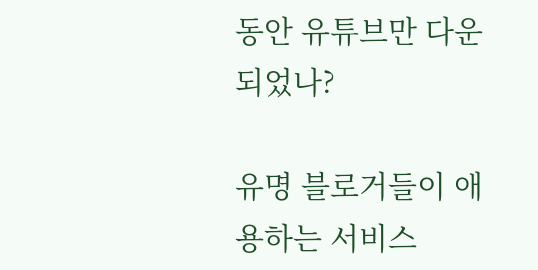동안 유튜브만 다운되었나?

유명 블로거들이 애용하는 서비스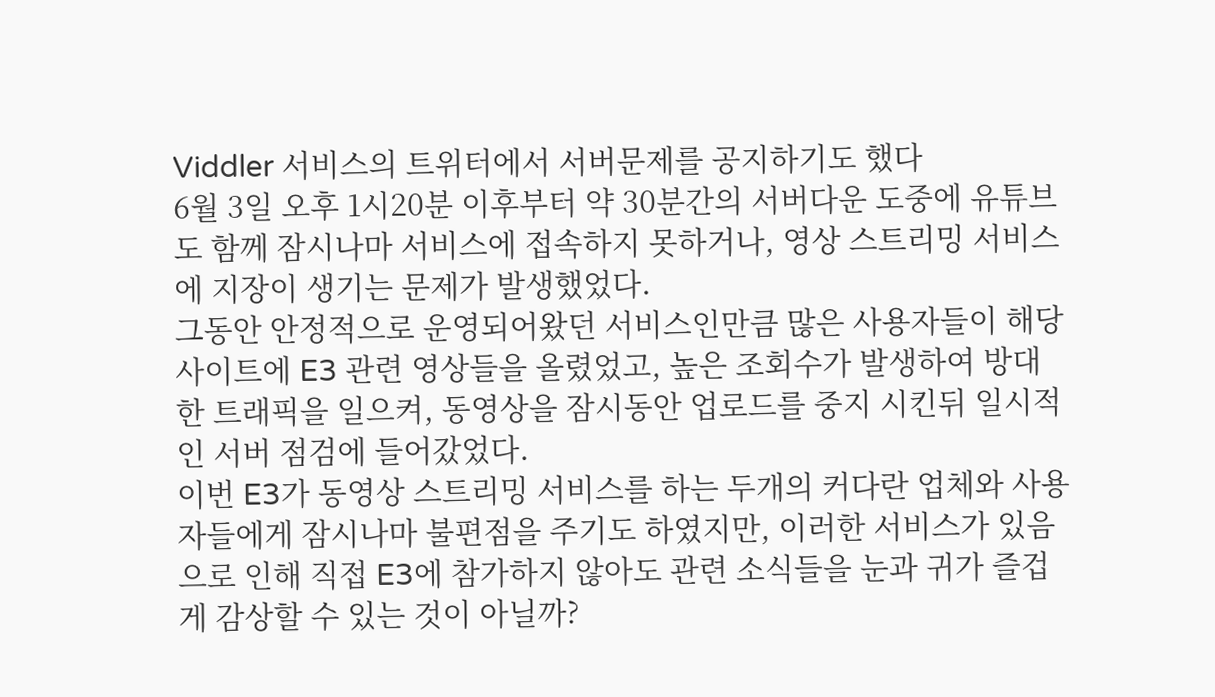Viddler 서비스의 트위터에서 서버문제를 공지하기도 했다
6월 3일 오후 1시20분 이후부터 약 30분간의 서버다운 도중에 유튜브도 함께 잠시나마 서비스에 접속하지 못하거나, 영상 스트리밍 서비스에 지장이 생기는 문제가 발생했었다.
그동안 안정적으로 운영되어왔던 서비스인만큼 많은 사용자들이 해당 사이트에 E3 관련 영상들을 올렸었고, 높은 조회수가 발생하여 방대한 트래픽을 일으켜, 동영상을 잠시동안 업로드를 중지 시킨뒤 일시적인 서버 점검에 들어갔었다.
이번 E3가 동영상 스트리밍 서비스를 하는 두개의 커다란 업체와 사용자들에게 잠시나마 불편점을 주기도 하였지만, 이러한 서비스가 있음으로 인해 직접 E3에 참가하지 않아도 관련 소식들을 눈과 귀가 즐겁게 감상할 수 있는 것이 아닐까?